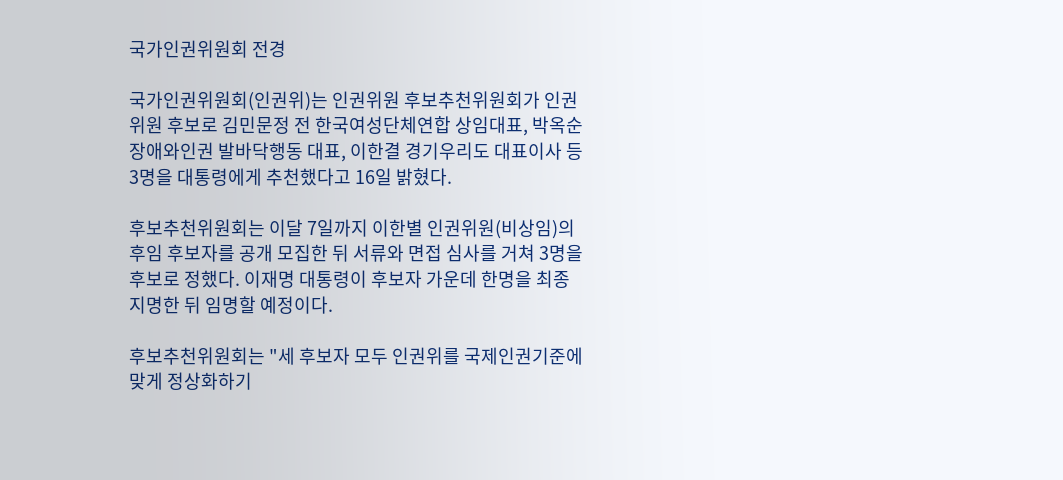국가인권위원회 전경

국가인권위원회(인권위)는 인권위원 후보추천위원회가 인권위원 후보로 김민문정 전 한국여성단체연합 상임대표, 박옥순 장애와인권 발바닥행동 대표, 이한결 경기우리도 대표이사 등 3명을 대통령에게 추천했다고 16일 밝혔다.

후보추천위원회는 이달 7일까지 이한별 인권위원(비상임)의 후임 후보자를 공개 모집한 뒤 서류와 면접 심사를 거쳐 3명을 후보로 정했다. 이재명 대통령이 후보자 가운데 한명을 최종 지명한 뒤 임명할 예정이다.

후보추천위원회는 "세 후보자 모두 인권위를 국제인권기준에 맞게 정상화하기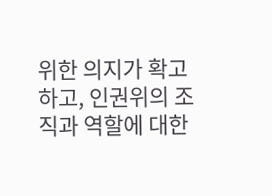위한 의지가 확고하고, 인권위의 조직과 역할에 대한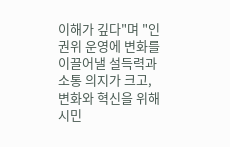이해가 깊다"며 "인권위 운영에 변화를 이끌어낼 설득력과 소통 의지가 크고, 변화와 혁신을 위해 시민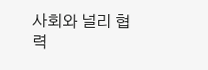사회와 널리 협력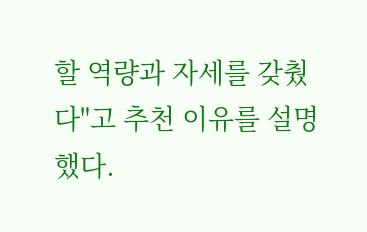할 역량과 자세를 갖췄다"고 추천 이유를 설명했다.